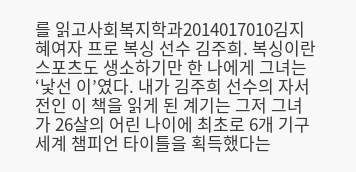를 읽고사회복지학과2014017010김지혜여자 프로 복싱 선수 김주희. 복싱이란 스포츠도 생소하기만 한 나에게 그녀는 ‘낯선 이’였다. 내가 김주희 선수의 자서전인 이 책을 읽게 된 계기는 그저 그녀가 26살의 어린 나이에 최초로 6개 기구 세계 챔피언 타이틀을 획득했다는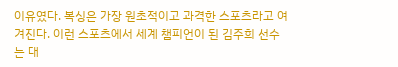이유였다. 복싱은 가장 원초적이고 과격한 스포츠라고 여겨진다. 이런 스포츠에서 세계 챔피언이 된 김주희 선수는 대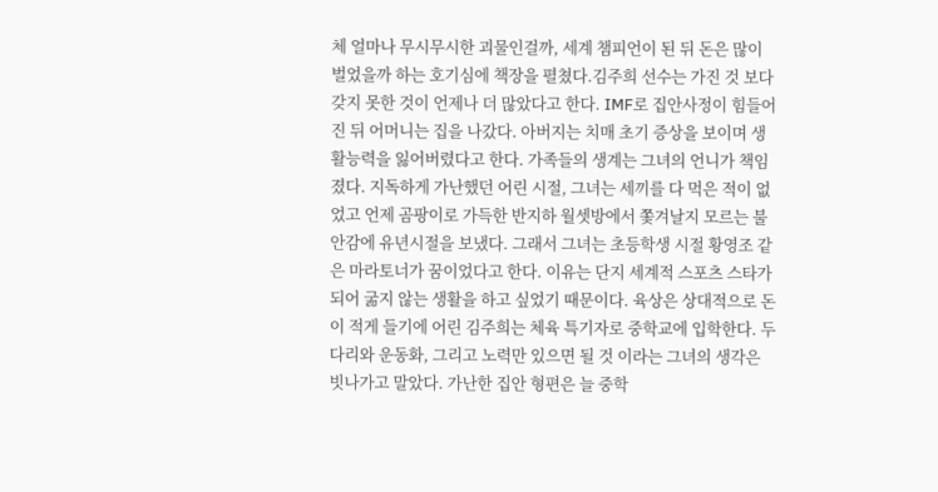체 얼마나 무시무시한 괴물인걸까, 세계 챔피언이 된 뒤 돈은 많이 벌었을까 하는 호기심에 책장을 펼쳤다.김주희 선수는 가진 것 보다 갖지 못한 것이 언제나 더 많았다고 한다. IMF로 집안사정이 힘들어진 뒤 어머니는 집을 나갔다. 아버지는 치매 초기 증상을 보이며 생활능력을 잃어버렸다고 한다. 가족들의 생계는 그녀의 언니가 책임졌다. 지독하게 가난했던 어린 시절, 그녀는 세끼를 다 먹은 적이 없었고 언제 곰팡이로 가득한 반지하 월셋방에서 쫓겨날지 모르는 불안감에 유년시절을 보냈다. 그래서 그녀는 초등학생 시절 황영조 같은 마라토너가 꿈이었다고 한다. 이유는 단지 세계적 스포츠 스타가 되어 굶지 않는 생활을 하고 싶었기 때문이다. 육상은 상대적으로 돈이 적게 들기에 어린 김주희는 체육 특기자로 중학교에 입학한다. 두 다리와 운동화, 그리고 노력만 있으면 될 것 이라는 그녀의 생각은 빗나가고 말았다. 가난한 집안 형편은 늘 중학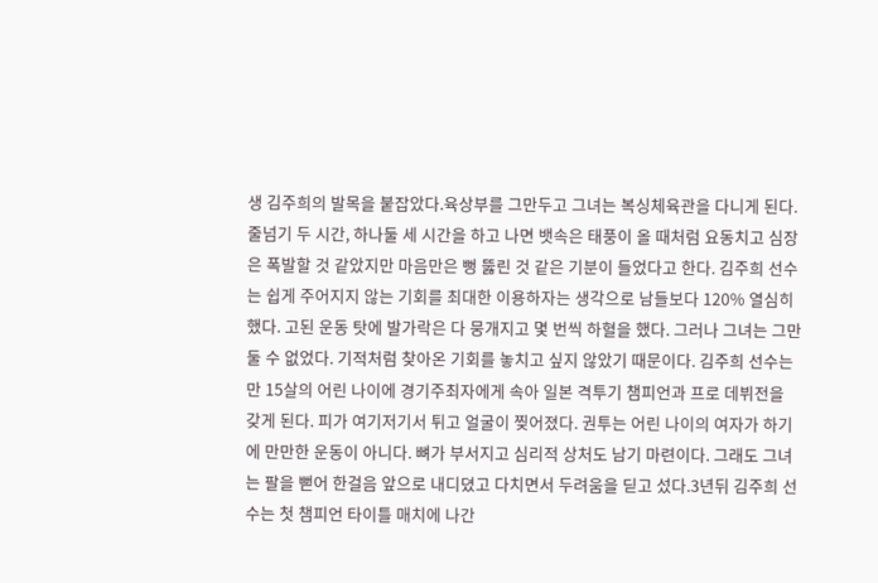생 김주희의 발목을 붙잡았다.육상부를 그만두고 그녀는 복싱체육관을 다니게 된다. 줄넘기 두 시간, 하나둘 세 시간을 하고 나면 뱃속은 태풍이 올 때처럼 요동치고 심장은 폭발할 것 같았지만 마음만은 뻥 뚫린 것 같은 기분이 들었다고 한다. 김주희 선수는 쉽게 주어지지 않는 기회를 최대한 이용하자는 생각으로 남들보다 120% 열심히 했다. 고된 운동 탓에 발가락은 다 뭉개지고 몇 번씩 하혈을 했다. 그러나 그녀는 그만둘 수 없었다. 기적처럼 찾아온 기회를 놓치고 싶지 않았기 때문이다. 김주희 선수는 만 15살의 어린 나이에 경기주최자에게 속아 일본 격투기 챔피언과 프로 데뷔전을 갖게 된다. 피가 여기저기서 튀고 얼굴이 찢어졌다. 권투는 어린 나이의 여자가 하기에 만만한 운동이 아니다. 뼈가 부서지고 심리적 상처도 남기 마련이다. 그래도 그녀는 팔을 뻗어 한걸음 앞으로 내디뎠고 다치면서 두려움을 딛고 섰다.3년뒤 김주희 선수는 첫 챔피언 타이틀 매치에 나간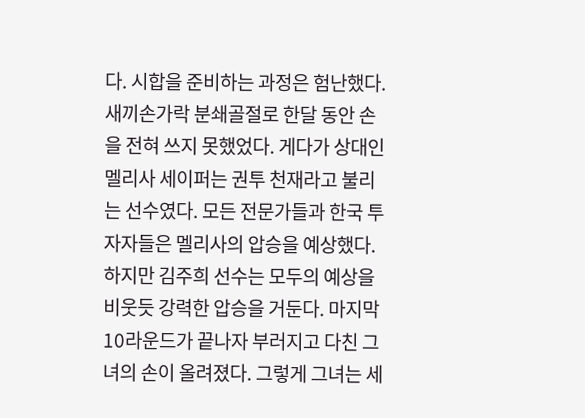다. 시합을 준비하는 과정은 험난했다. 새끼손가락 분쇄골절로 한달 동안 손을 전혀 쓰지 못했었다. 게다가 상대인 멜리사 세이퍼는 권투 천재라고 불리는 선수였다. 모든 전문가들과 한국 투자자들은 멜리사의 압승을 예상했다. 하지만 김주희 선수는 모두의 예상을 비웃듯 강력한 압승을 거둔다. 마지막 10라운드가 끝나자 부러지고 다친 그녀의 손이 올려졌다. 그렇게 그녀는 세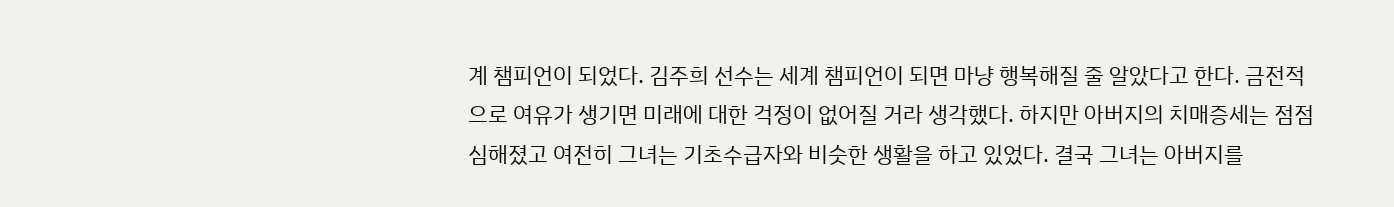계 챔피언이 되었다. 김주희 선수는 세계 챔피언이 되면 마냥 행복해질 줄 알았다고 한다. 금전적으로 여유가 생기면 미래에 대한 걱정이 없어질 거라 생각했다. 하지만 아버지의 치매증세는 점점 심해졌고 여전히 그녀는 기초수급자와 비슷한 생활을 하고 있었다. 결국 그녀는 아버지를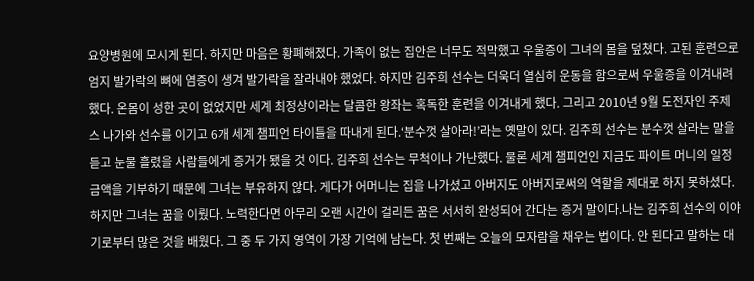요양병원에 모시게 된다. 하지만 마음은 황폐해졌다. 가족이 없는 집안은 너무도 적막했고 우울증이 그녀의 몸을 덮쳤다. 고된 훈련으로 엄지 발가락의 뼈에 염증이 생겨 발가락을 잘라내야 했었다. 하지만 김주희 선수는 더욱더 열심히 운동을 함으로써 우울증을 이겨내려 했다. 온몸이 성한 곳이 없었지만 세계 최정상이라는 달콤한 왕좌는 혹독한 훈련을 이겨내게 했다. 그리고 2010년 9월 도전자인 주제스 나가와 선수를 이기고 6개 세계 챔피언 타이틀을 따내게 된다.‘분수껏 살아라!’라는 옛말이 있다. 김주희 선수는 분수껏 살라는 말을 듣고 눈물 흘렸을 사람들에게 증거가 됐을 것 이다. 김주희 선수는 무척이나 가난했다. 물론 세계 챔피언인 지금도 파이트 머니의 일정 금액을 기부하기 때문에 그녀는 부유하지 않다. 게다가 어머니는 집을 나가셨고 아버지도 아버지로써의 역할을 제대로 하지 못하셨다. 하지만 그녀는 꿈을 이뤘다. 노력한다면 아무리 오랜 시간이 걸리든 꿈은 서서히 완성되어 간다는 증거 말이다.나는 김주희 선수의 이야기로부터 많은 것을 배웠다. 그 중 두 가지 영역이 가장 기억에 남는다. 첫 번째는 오늘의 모자람을 채우는 법이다. 안 된다고 말하는 대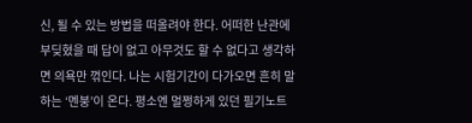신, 될 수 있는 방법을 떠올려야 한다. 어떠한 난관에 부딪혔을 때 답이 없고 아무것도 할 수 없다고 생각하면 의욕만 꺾인다. 나는 시험기간이 다가오면 흔히 말하는 ‘멘붕’이 온다. 평소엔 멀쩡하게 있던 필기노트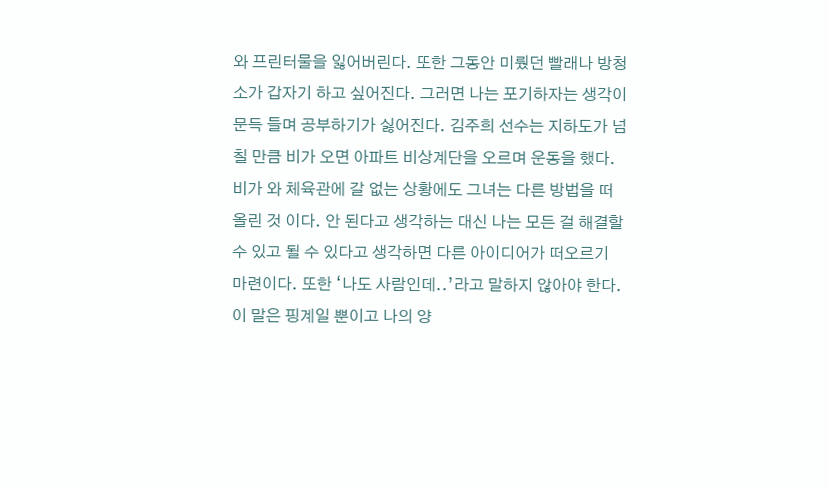와 프린터물을 잃어버린다. 또한 그동안 미뤘던 빨래나 방청소가 갑자기 하고 싶어진다. 그러면 나는 포기하자는 생각이 문득 들며 공부하기가 싫어진다. 김주희 선수는 지하도가 넘칠 만큼 비가 오면 아파트 비상계단을 오르며 운동을 했다. 비가 와 체육관에 갈 없는 상황에도 그녀는 다른 방법을 떠올린 것 이다. 안 된다고 생각하는 대신 나는 모든 걸 해결할 수 있고 될 수 있다고 생각하면 다른 아이디어가 떠오르기 마련이다. 또한 ‘나도 사람인데..’라고 말하지 않아야 한다. 이 말은 핑계일 뿐이고 나의 양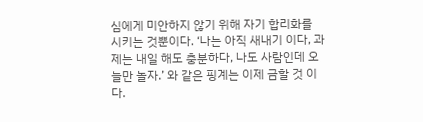심에게 미안하지 않기 위해 자기 합리화를 시키는 것뿐이다. ‘나는 아직 새내기 이다, 과제는 내일 해도 충분하다, 나도 사람인데 오늘만 놀자.’ 와 같은 핑계는 이제 금할 것 이다.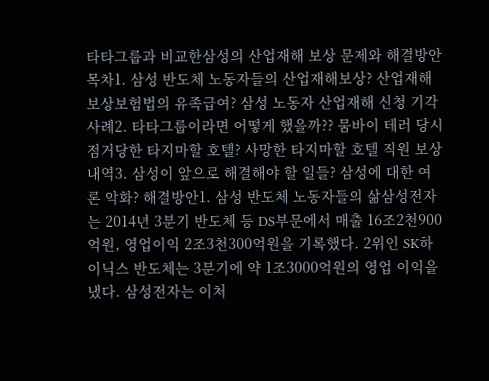타타그룹과 비교한삼성의 산업재해 보상 문제와 해결방안목차1. 삼성 반도체 노동자들의 산업재해보상? 산업재해보상보험법의 유족급여? 삼성 노동자 산업재해 신청 기각 사례2. 타타그룹이라면 어떻게 했을까?? 뭄바이 테러 당시 점거당한 타지마할 호텔? 사망한 타지마할 호텔 직원 보상 내역3. 삼성이 앞으로 해결해야 할 일들? 삼성에 대한 여론 악화? 해결방안1. 삼성 반도체 노동자들의 삶삼성전자는 2014년 3분기 반도체 등 DS부문에서 매출 16조2천900억원, 영업이익 2조3천300억원을 기록했다. 2위인 SK하이닉스 반도체는 3분기에 약 1조3000억원의 영업 이익을 냈다. 삼성전자는 이처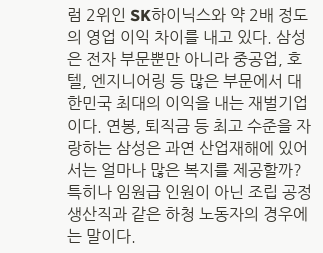럼 2위인 SK하이닉스와 약 2배 정도의 영업 이익 차이를 내고 있다. 삼성은 전자 부문뿐만 아니라 중공업, 호텔, 엔지니어링 등 많은 부문에서 대한민국 최대의 이익을 내는 재벌기업이다. 연봉, 퇴직금 등 최고 수준을 자랑하는 삼성은 과연 산업재해에 있어서는 얼마나 많은 복지를 제공할까? 특히나 임원급 인원이 아닌 조립 공정 생산직과 같은 하청 노동자의 경우에는 말이다.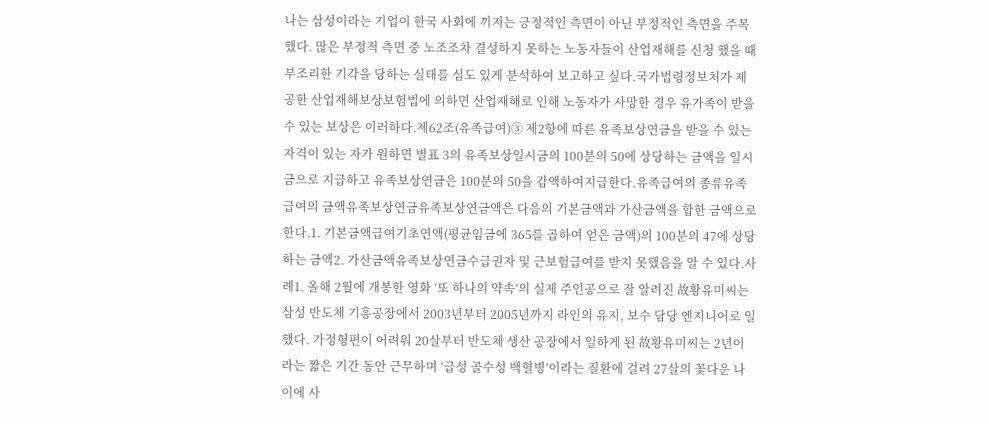나는 삼성이라는 기업이 한국 사회에 끼지는 긍정적인 측면이 아닌 부정적인 측면을 주목했다. 많은 부정적 측면 중 노조조차 결성하지 못하는 노동자들이 산업재해를 신청 했을 때 부조리한 기각을 당하는 실태를 심도 있게 분석하여 보고하고 싶다.국가법령정보처가 제공한 산업재해보상보험법에 의하면 산업재해로 인해 노동자가 사망한 경우 유가족이 받을 수 있는 보상은 이러하다.제62조(유족급여)③ 제2항에 따른 유족보상연금을 받을 수 있는 자격이 있는 자가 원하면 별표 3의 유족보상일시금의 100분의 50에 상당하는 금액을 일시금으로 지급하고 유족보상연금은 100분의 50을 감액하여지급한다.유족급여의 종류유족급여의 금액유족보상연금유족보상연금액은 다음의 기본금액과 가산금액을 합한 금액으로 한다.1. 기본금액급여기초연액(평균임금에 365를 곱하여 얻은 금액)의 100분의 47에 상당하는 금액2. 가산금액유족보상연금수급권자 및 근보험급여를 받지 못했음을 알 수 있다.사례1. 올해 2월에 개봉한 영화 ‘또 하나의 약속’의 실제 주인공으로 잘 알려진 故황유미씨는 삼성 반도체 기흥공장에서 2003년부터 2005년까지 라인의 유지, 보수 담당 엔지니어로 일했다. 가정형편이 어려워 20살부터 반도체 생산 공장에서 일하게 된 故황유미씨는 2년이라는 짧은 기간 동안 근무하며 ‘급성 골수성 백혈병’이라는 질환에 걸려 27살의 꽃다운 나이에 사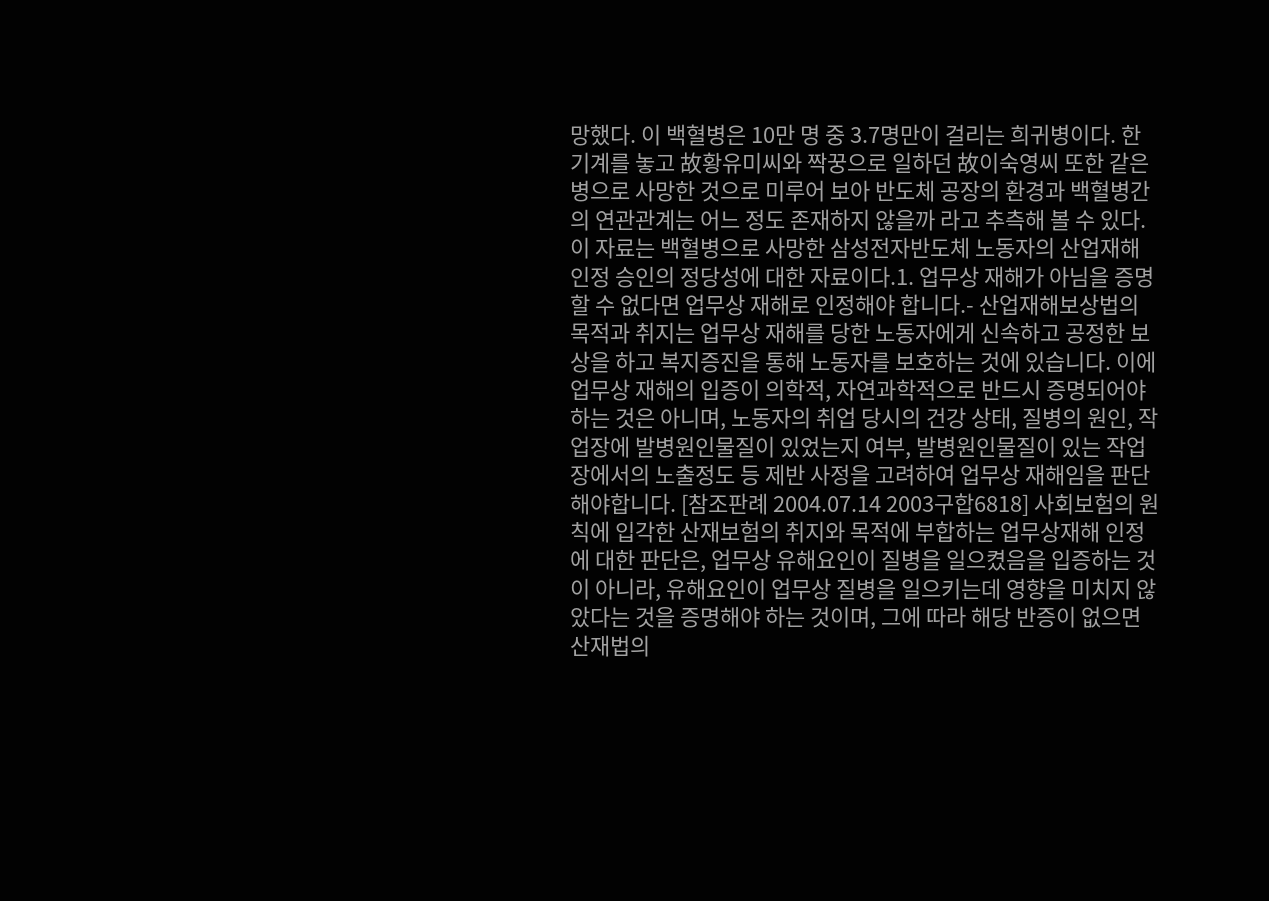망했다. 이 백혈병은 10만 명 중 3.7명만이 걸리는 희귀병이다. 한 기계를 놓고 故황유미씨와 짝꿍으로 일하던 故이숙영씨 또한 같은 병으로 사망한 것으로 미루어 보아 반도체 공장의 환경과 백혈병간의 연관관계는 어느 정도 존재하지 않을까 라고 추측해 볼 수 있다. 이 자료는 백혈병으로 사망한 삼성전자반도체 노동자의 산업재해 인정 승인의 정당성에 대한 자료이다.1. 업무상 재해가 아님을 증명할 수 없다면 업무상 재해로 인정해야 합니다.- 산업재해보상법의 목적과 취지는 업무상 재해를 당한 노동자에게 신속하고 공정한 보상을 하고 복지증진을 통해 노동자를 보호하는 것에 있습니다. 이에 업무상 재해의 입증이 의학적, 자연과학적으로 반드시 증명되어야 하는 것은 아니며, 노동자의 취업 당시의 건강 상태, 질병의 원인, 작업장에 발병원인물질이 있었는지 여부, 발병원인물질이 있는 작업장에서의 노출정도 등 제반 사정을 고려하여 업무상 재해임을 판단해야합니다. [참조판례 2004.07.14 2003구합6818] 사회보험의 원칙에 입각한 산재보험의 취지와 목적에 부합하는 업무상재해 인정에 대한 판단은, 업무상 유해요인이 질병을 일으켰음을 입증하는 것이 아니라, 유해요인이 업무상 질병을 일으키는데 영향을 미치지 않았다는 것을 증명해야 하는 것이며, 그에 따라 해당 반증이 없으면 산재법의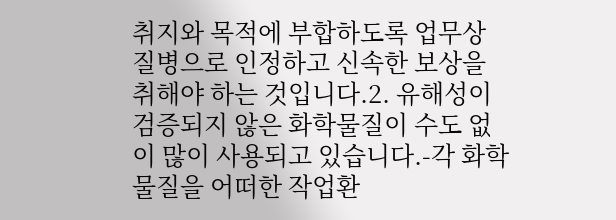취지와 목적에 부합하도록 업무상 질병으로 인정하고 신속한 보상을 취해야 하는 것입니다.2. 유해성이 검증되지 않은 화학물질이 수도 없이 많이 사용되고 있습니다.-각 화학물질을 어떠한 작업환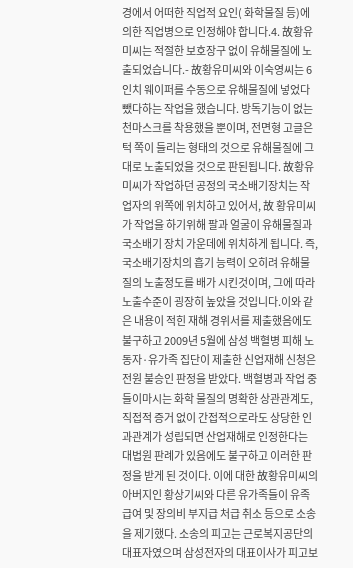경에서 어떠한 직업적 요인( 화학물질 등)에 의한 직업병으로 인정해야 합니다.4. 故황유미씨는 적절한 보호장구 없이 유해물질에 노출되었습니다.- 故황유미씨와 이숙영씨는 6인치 웨이퍼를 수동으로 유해물질에 넣었다 뺐다하는 작업을 했습니다. 방독기능이 없는 천마스크를 착용했을 뿐이며, 전면형 고글은 턱 쪽이 들리는 형태의 것으로 유해물질에 그대로 노출되었을 것으로 판된됩니다. 故황유미씨가 작업하던 공정의 국소배기장치는 작업자의 위쪽에 위치하고 있어서, 故 황유미씨가 작업을 하기위해 팔과 얼굴이 유해물질과 국소배기 장치 가운데에 위치하게 됩니다. 즉, 국소배기장치의 흡기 능력이 오히려 유해물질의 노출정도를 배가 시킨것이며, 그에 따라 노출수준이 굉장히 높았을 것입니다.이와 같은 내용이 적힌 재해 경위서를 제출했음에도 불구하고 2009년 5월에 삼성 백혈병 피해 노동자·유가족 집단이 제출한 신업재해 신청은 전원 불승인 판정을 받았다. 백혈병과 작업 중 들이마시는 화학 물질의 명확한 상관관계도, 직접적 증거 없이 간접적으로라도 상당한 인과관계가 성립되면 산업재해로 인정한다는 대법원 판례가 있음에도 불구하고 이러한 판정을 받게 된 것이다. 이에 대한 故황유미씨의 아버지인 황상기씨와 다른 유가족들이 유족급여 및 장의비 부지급 처급 취소 등으로 소송을 제기했다. 소송의 피고는 근로복지공단의 대표자였으며 삼성전자의 대표이사가 피고보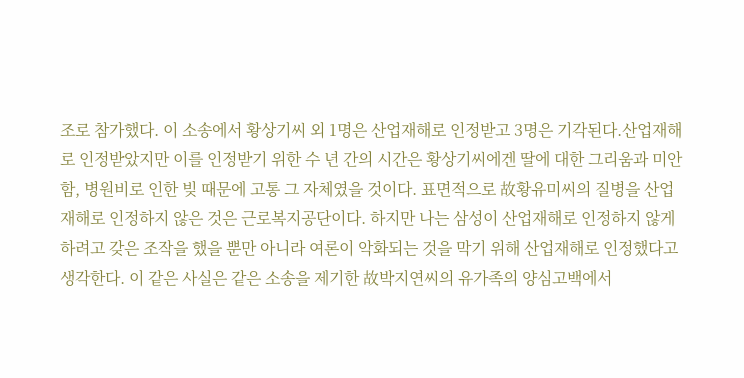조로 참가했다. 이 소송에서 황상기씨 외 1명은 산업재해로 인정받고 3명은 기각된다.산업재해로 인정받았지만 이를 인정받기 위한 수 년 간의 시간은 황상기씨에겐 딸에 대한 그리움과 미안함, 병원비로 인한 빚 때문에 고통 그 자체였을 것이다. 표면적으로 故황유미씨의 질병을 산업재해로 인정하지 않은 것은 근로복지공단이다. 하지만 나는 삼성이 산업재해로 인정하지 않게 하려고 갖은 조작을 했을 뿐만 아니라 여론이 악화되는 것을 막기 위해 산업재해로 인정했다고 생각한다. 이 같은 사실은 같은 소송을 제기한 故박지연씨의 유가족의 양심고백에서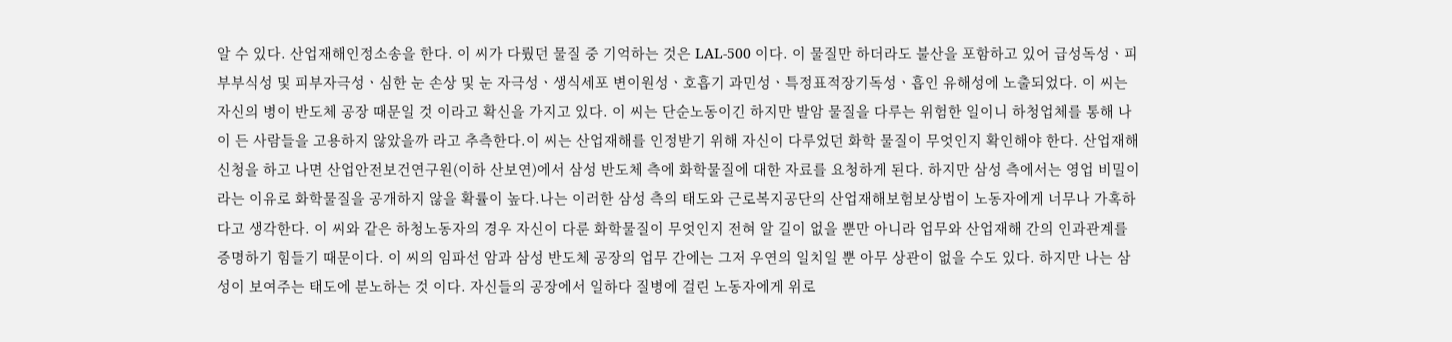알 수 있다. 산업재해인정소송을 한다. 이 씨가 다뤘던 물질 중 기억하는 것은 LAL-500 이다. 이 물질만 하더라도 불산을 포함하고 있어 급성독성ㆍ피부부식성 및 피부자극성ㆍ심한 눈 손상 및 눈 자극성ㆍ생식세포 변이원성ㆍ호흡기 과민성ㆍ특정표적장기독성ㆍ흡인 유해성에 노출되었다. 이 씨는 자신의 병이 반도체 공장 때문일 것 이라고 확신을 가지고 있다. 이 씨는 단순노동이긴 하지만 발암 물질을 다루는 위험한 일이니 하청업체를 통해 나이 든 사람들을 고용하지 않았을까 라고 추측한다.이 씨는 산업재해를 인정받기 위해 자신이 다루었던 화학 물질이 무엇인지 확인해야 한다. 산업재해 신청을 하고 나면 산업안전보건연구원(이하 산보연)에서 삼성 반도체 측에 화학물질에 대한 자료를 요청하게 된다. 하지만 삼성 측에서는 영업 비밀이라는 이유로 화학물질을 공개하지 않을 확률이 높다.나는 이러한 삼성 측의 태도와 근로복지공단의 산업재해보험보상법이 노동자에게 너무나 가혹하다고 생각한다. 이 씨와 같은 하청노동자의 경우 자신이 다룬 화학물질이 무엇인지 전혀 알 길이 없을 뿐만 아니라 업무와 산업재해 간의 인과관계를 증명하기 힘들기 때문이다. 이 씨의 임파선 암과 삼성 반도체 공장의 업무 간에는 그저 우연의 일치일 뿐 아무 상관이 없을 수도 있다. 하지만 나는 삼성이 보여주는 태도에 분노하는 것 이다. 자신들의 공장에서 일하다 질병에 걸린 노동자에게 위로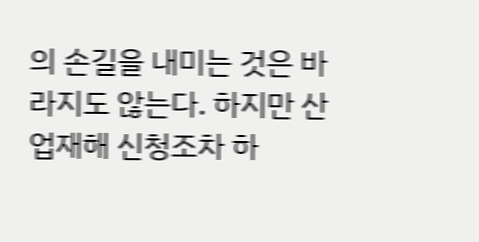의 손길을 내미는 것은 바라지도 않는다. 하지만 산업재해 신청조차 하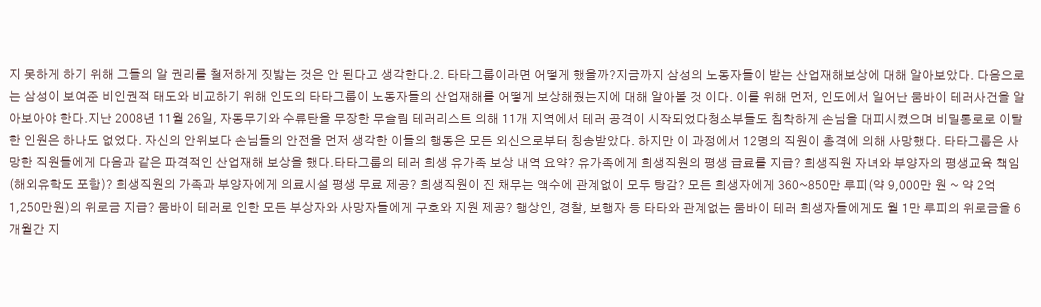지 못하게 하기 위해 그들의 알 권리를 철저하게 짓밟는 것은 안 된다고 생각한다.2. 타타그룹이라면 어떻게 했을까?지금까지 삼성의 노동자들이 받는 산업재해보상에 대해 알아보았다. 다음으로는 삼성이 보여준 비인권적 태도와 비교하기 위해 인도의 타타그룹이 노동자들의 산업재해를 어떻게 보상해줬는지에 대해 알아볼 것 이다. 이를 위해 먼저, 인도에서 일어난 뭄바이 테러사건을 알아보아야 한다.지난 2008년 11월 26일, 자동무기와 수류탄을 무장한 무슬림 테러리스트 의해 11개 지역에서 테러 공격이 시작되었다청소부들도 침착하게 손님을 대피시켰으며 비밀통로로 이탈한 인원은 하나도 없었다. 자신의 안위보다 손님들의 안전을 먼저 생각한 이들의 행동은 모든 외신으로부터 칭송받았다. 하지만 이 과정에서 12명의 직원이 총격에 의해 사망했다. 타타그룹은 사망한 직원들에게 다음과 같은 파격적인 산업재해 보상을 했다.타타그룹의 테러 희생 유가족 보상 내역 요약? 유가족에게 희생직원의 평생 급료를 지급? 희생직원 자녀와 부양자의 평생교육 책임 (해외유학도 포함)? 희생직원의 가족과 부양자에게 의료시설 평생 무료 제공? 희생직원이 진 채무는 액수에 관계없이 모두 탕감? 모든 희생자에게 360~850만 루피(약 9,000만 원 ~ 약 2억 1,250만원)의 위로금 지급? 뭄바이 테러로 인한 모든 부상자와 사망자들에게 구호와 지원 제공? 행상인, 경찰, 보행자 등 타타와 관계없는 뭄바이 테러 희생자들에게도 월 1만 루피의 위로금을 6개월간 지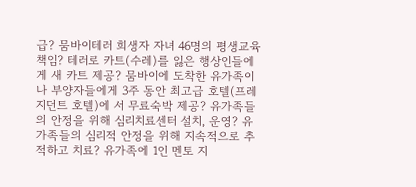급? 뭄바이테러 희생자 자녀 46명의 평생교육 책임? 테러로 카트(수레)를 잃은 행상인들에게 새 카트 제공? 뭄바이에 도착한 유가족이나 부양자들에게 3주 동안 최고급 호텔(프레지던트 호텔)에 서 무료숙박 제공? 유가족들의 안정을 위해 심리치료센터 설치, 운영? 유가족들의 심리적 안정을 위해 지속적으로 추적하고 치료? 유가족에 1인 멘토 지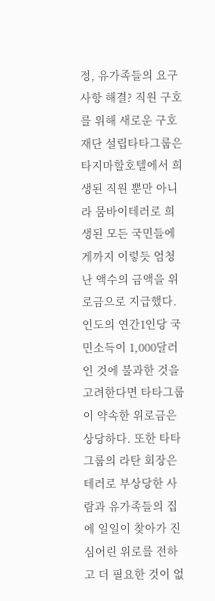정, 유가족들의 요구사항 해결? 직원 구호를 위해 새로운 구호재단 설립타타그룹은 타지마할호텔에서 희생된 직원 뿐만 아니라 뭄바이테러로 희생된 모든 국민들에게까지 이렇듯 엄청난 액수의 금액을 위로금으로 지급했다. 인도의 연간1인당 국민소득이 1,000달러인 것에 불과한 것을 고려한다면 타타그룹이 약속한 위로금은 상당하다. 또한 타타그룹의 라탄 회장은 테러로 부상당한 사람과 유가족들의 집에 일일이 찾아가 진심어린 위로를 전하고 더 필요한 것이 없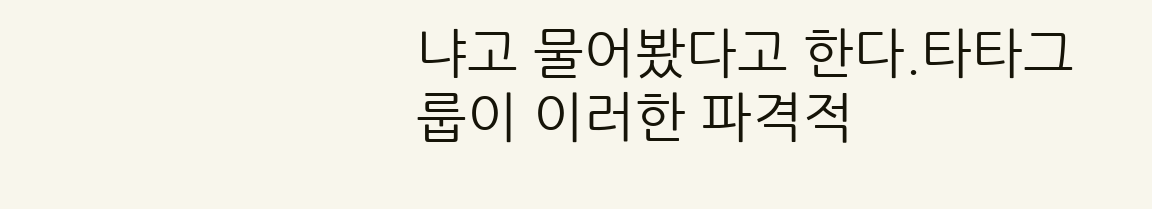냐고 물어봤다고 한다.타타그룹이 이러한 파격적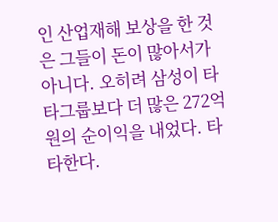인 산업재해 보상을 한 것은 그들이 돈이 많아서가 아니다. 오히려 삼성이 타타그룹보다 더 많은 272억 원의 순이익을 내었다. 타타한다.